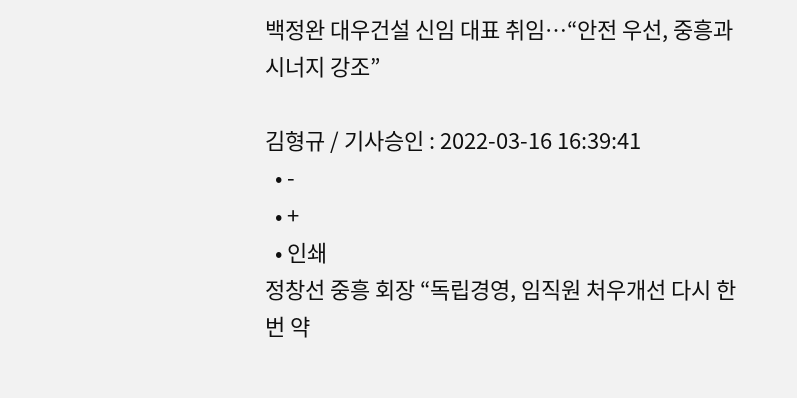백정완 대우건설 신임 대표 취임…“안전 우선, 중흥과 시너지 강조”

김형규 / 기사승인 : 2022-03-16 16:39:41
  • -
  • +
  • 인쇄
정창선 중흥 회장 “독립경영, 임직원 처우개선 다시 한번 약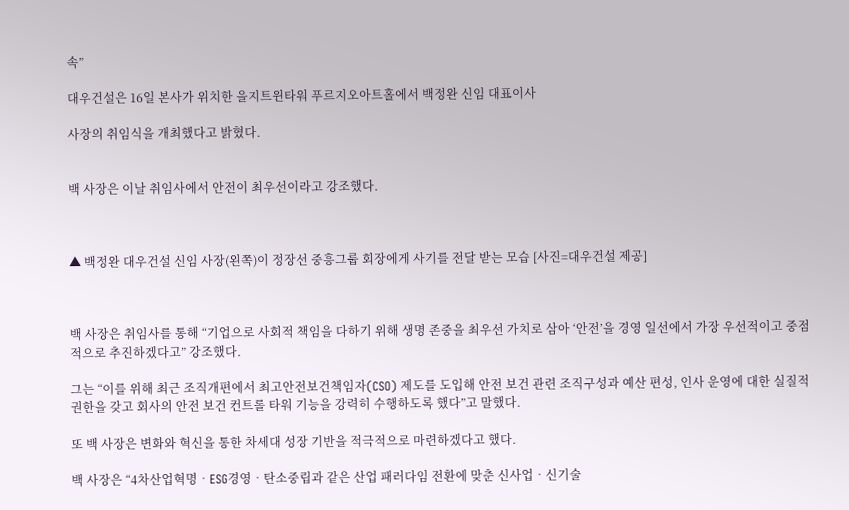속”

대우건설은 16일 본사가 위치한 을지트윈타워 푸르지오아트홀에서 백정완 신임 대표이사

사장의 취임식을 개최했다고 밝혔다.


백 사장은 이날 취임사에서 안전이 최우선이라고 강조했다.



▲ 백정완 대우건설 신임 사장(왼쪽)이 정장선 중흥그룹 회장에게 사기를 전달 받는 모습 [사진=대우건설 제공]



백 사장은 취임사를 통해 “기업으로 사회적 책임을 다하기 위해 생명 존중을 최우선 가치로 삼아 ‘안전’을 경영 일선에서 가장 우선적이고 중점적으로 추진하겠다고” 강조했다.

그는 “이를 위해 최근 조직개편에서 최고안전보건책임자(CSO) 제도를 도입해 안전 보건 관련 조직구성과 예산 편성, 인사 운영에 대한 실질적 권한을 갖고 회사의 안전 보건 컨트롤 타워 기능을 강력히 수행하도록 했다”고 말했다.

또 백 사장은 변화와 혁신을 통한 차세대 성장 기반을 적극적으로 마련하겠다고 했다.

백 사장은 “4차산업혁명‧ESG경영‧탄소중립과 같은 산업 패러다임 전환에 맞춘 신사업‧신기술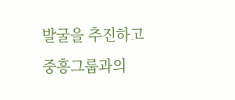발굴을 추진하고 중흥그룹과의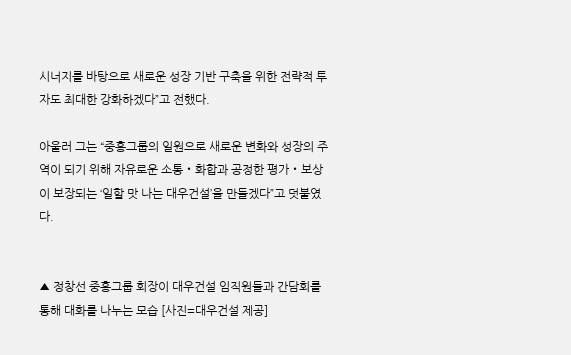시너지를 바탕으로 새로운 성장 기반 구축을 위한 전략적 투자도 최대한 강화하겠다”고 전했다.

아울러 그는 “중흥그룹의 일원으로 새로운 변화와 성장의 주역이 되기 위해 자유로운 소통‧화합과 공정한 평가‧보상이 보장되는 ‘일할 맛 나는 대우건설’을 만들겠다”고 덧붙였다.


▲ 정창선 중흥그룹 회장이 대우건설 임직원들과 간담회를 통해 대화를 나누는 모습 [사진=대우건설 제공]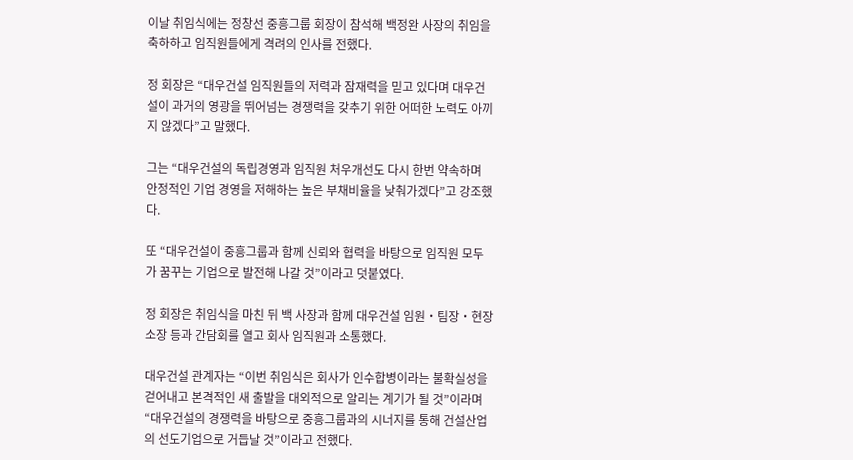이날 취임식에는 정창선 중흥그룹 회장이 참석해 백정완 사장의 취임을 축하하고 임직원들에게 격려의 인사를 전했다.

정 회장은 “대우건설 임직원들의 저력과 잠재력을 믿고 있다며 대우건설이 과거의 영광을 뛰어넘는 경쟁력을 갖추기 위한 어떠한 노력도 아끼지 않겠다”고 말했다.

그는 “대우건설의 독립경영과 임직원 처우개선도 다시 한번 약속하며 안정적인 기업 경영을 저해하는 높은 부채비율을 낮춰가겠다”고 강조했다.

또 “대우건설이 중흥그룹과 함께 신뢰와 협력을 바탕으로 임직원 모두가 꿈꾸는 기업으로 발전해 나갈 것”이라고 덧붙였다.

정 회장은 취임식을 마친 뒤 백 사장과 함께 대우건설 임원‧팀장‧현장소장 등과 간담회를 열고 회사 임직원과 소통했다.

대우건설 관계자는 “이번 취임식은 회사가 인수합병이라는 불확실성을 걷어내고 본격적인 새 출발을 대외적으로 알리는 계기가 될 것”이라며 “대우건설의 경쟁력을 바탕으로 중흥그룹과의 시너지를 통해 건설산업의 선도기업으로 거듭날 것”이라고 전했다.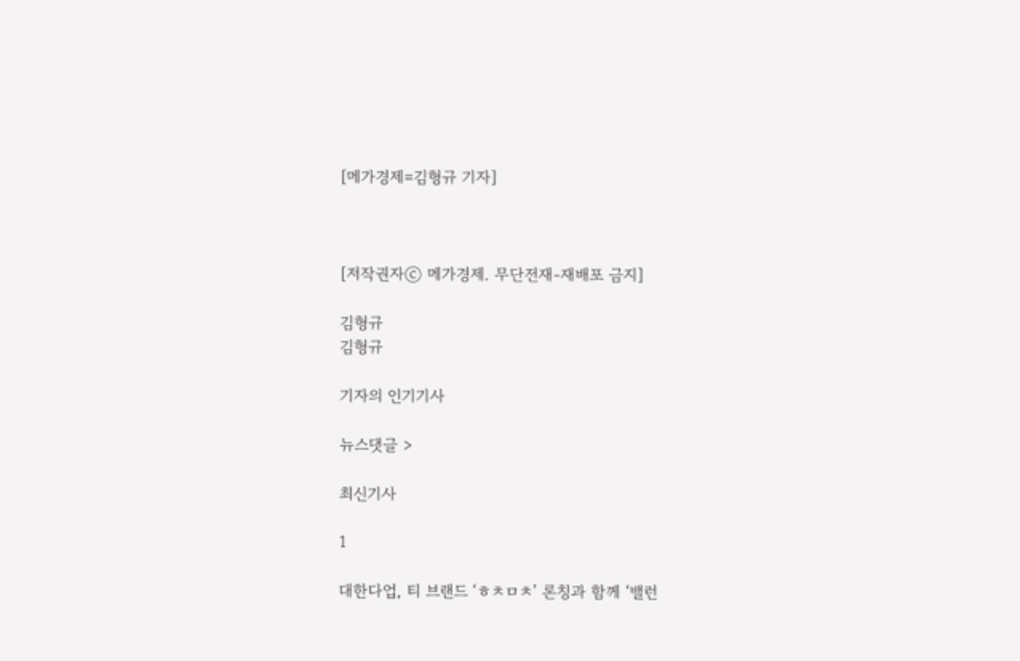[메가경제=김형규 기자]



[저작권자ⓒ 메가경제. 무단전재-재배포 금지]

김형규
김형규

기자의 인기기사

뉴스댓글 >

최신기사

1

대한다업, 티 브랜드 ‘ㅎㅊㅁㅊ’ 론칭과 함께 ‘밸런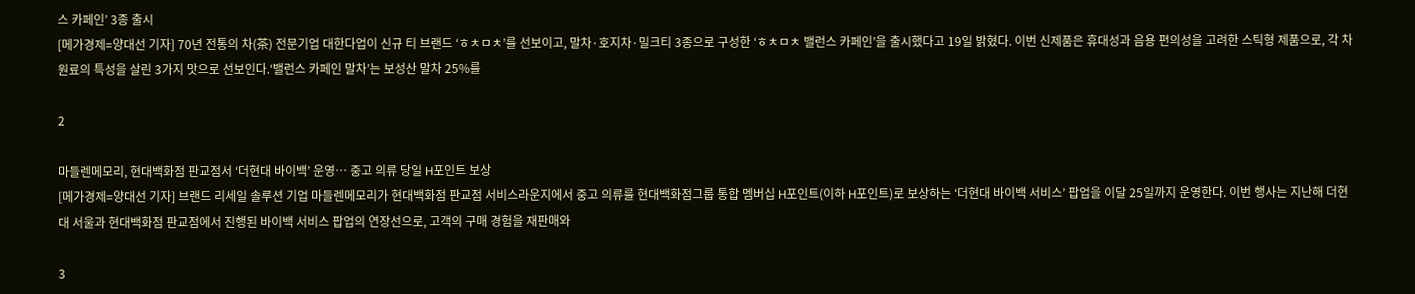스 카페인’ 3종 출시
[메가경제=양대선 기자] 70년 전통의 차(茶) 전문기업 대한다업이 신규 티 브랜드 ‘ㅎㅊㅁㅊ’를 선보이고, 말차·호지차·밀크티 3종으로 구성한 ‘ㅎㅊㅁㅊ 밸런스 카페인’을 출시했다고 19일 밝혔다. 이번 신제품은 휴대성과 음용 편의성을 고려한 스틱형 제품으로, 각 차 원료의 특성을 살린 3가지 맛으로 선보인다.‘밸런스 카페인 말차’는 보성산 말차 25%를

2

마들렌메모리, 현대백화점 판교점서 ‘더현대 바이백’ 운영… 중고 의류 당일 H포인트 보상
[메가경제=양대선 기자] 브랜드 리세일 솔루션 기업 마들렌메모리가 현대백화점 판교점 서비스라운지에서 중고 의류를 현대백화점그룹 통합 멤버십 H포인트(이하 H포인트)로 보상하는 ‘더현대 바이백 서비스’ 팝업을 이달 25일까지 운영한다. 이번 행사는 지난해 더현대 서울과 현대백화점 판교점에서 진행된 바이백 서비스 팝업의 연장선으로, 고객의 구매 경험을 재판매와

3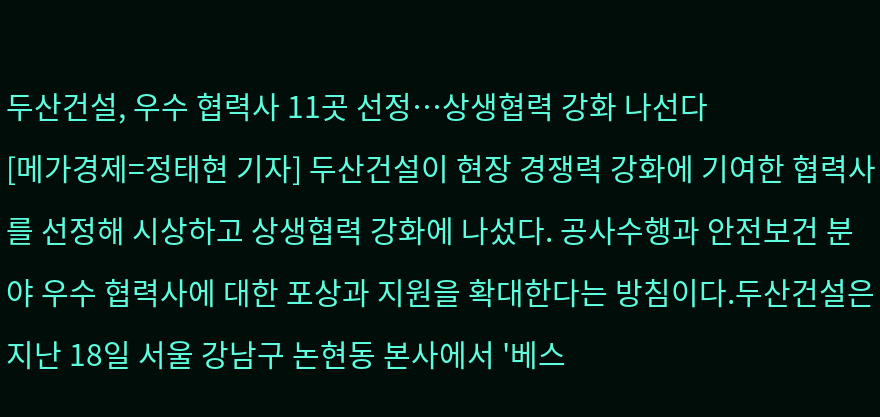두산건설, 우수 협력사 11곳 선정…상생협력 강화 나선다
[메가경제=정태현 기자] 두산건설이 현장 경쟁력 강화에 기여한 협력사를 선정해 시상하고 상생협력 강화에 나섰다. 공사수행과 안전보건 분야 우수 협력사에 대한 포상과 지원을 확대한다는 방침이다.두산건설은 지난 18일 서울 강남구 논현동 본사에서 '베스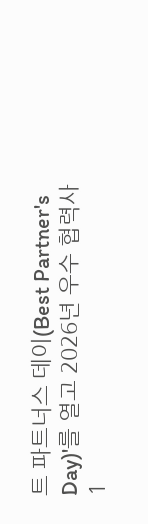트 파트너스 데이(Best Partner's Day)'를 열고 2026년 우수 협력사 1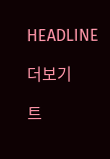HEADLINE

더보기

트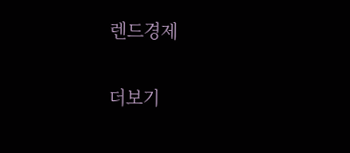렌드경제

더보기